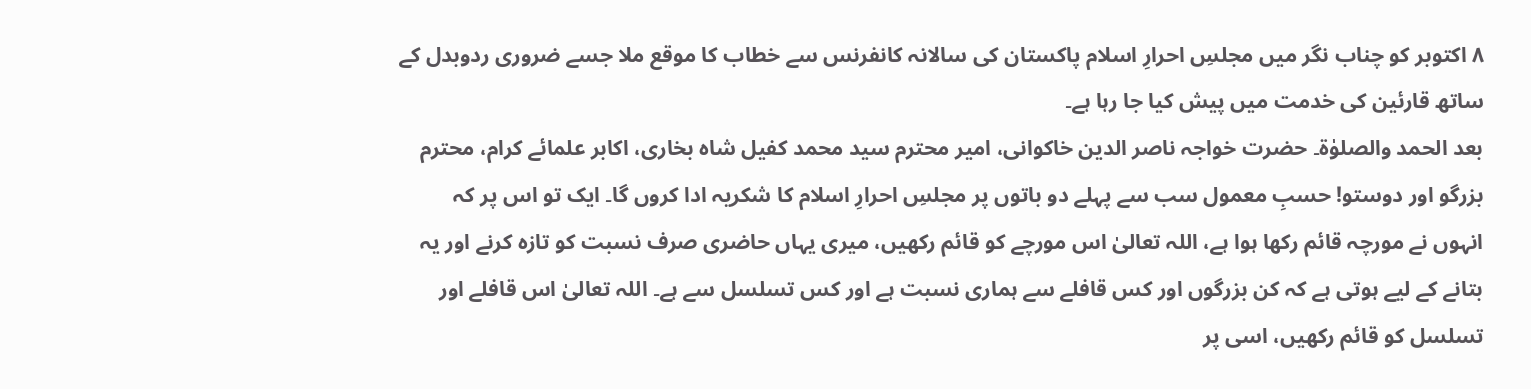۸ اکتوبر کو چناب نگر میں مجلسِ احرارِ اسلام پاکستان کی سالانہ کانفرنس سے خطاب کا موقع ملا جسے ضروری ردوبدل کے ساتھ قارئین کی خدمت میں پیش کیا جا رہا ہے۔
بعد الحمد والصلوٰۃ۔ حضرت خواجہ ناصر الدین خاکوانی، امیر محترم سید محمد کفیل شاہ بخاری، اکابر علمائے کرام، محترم بزرگو اور دوستو! حسبِ معمول سب سے پہلے دو باتوں پر مجلسِ احرارِ اسلام کا شکریہ ادا کروں گا۔ ایک تو اس پر کہ انہوں نے مورچہ قائم رکھا ہوا ہے، اللہ تعالیٰ اس مورچے کو قائم رکھیں، میری یہاں حاضری صرف نسبت کو تازہ کرنے اور یہ بتانے کے لیے ہوتی ہے کہ کن بزرگوں اور کس قافلے سے ہماری نسبت ہے اور کس تسلسل سے ہے۔ اللہ تعالیٰ اس قافلے اور تسلسل کو قائم رکھیں، اسی پر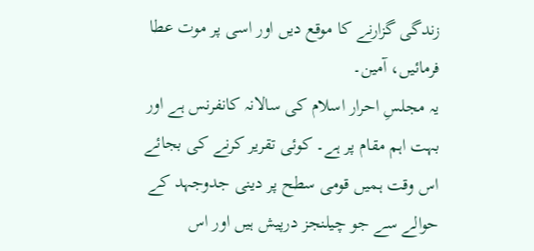زندگی گزارنے کا موقع دیں اور اسی پر موت عطا فرمائیں، آمین۔
یہ مجلسِ احرار اسلام کی سالانہ کانفرنس ہے اور بہت اہم مقام پر ہے۔ کوئی تقریر کرنے کی بجائے اس وقت ہمیں قومی سطح پر دینی جدوجہد کے حوالے سے جو چیلنجز درپیش ہیں اور اس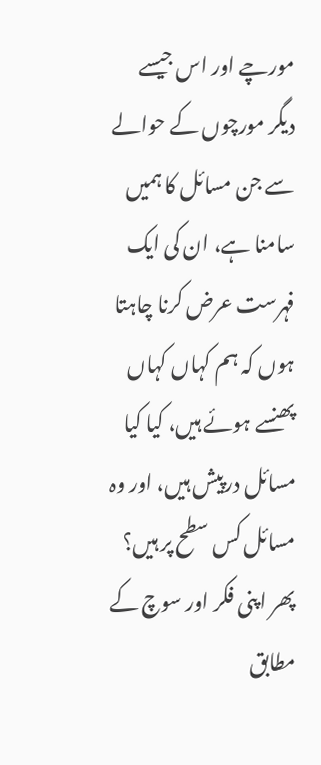مورچے اور اس جیسے دیگر مورچوں کے حوالے سے جن مسائل کا ہمیں سامنا ہے، ان کی ایک فہرست عرض کرنا چاہتا ہوں کہ ہم کہاں کہاں پھنسے ہوئے ہیں، کیا کیا مسائل درپیش ہیں، اور وہ مسائل کس سطح پر ہیں؟ پھر اپنی فکر اور سوچ کے مطابق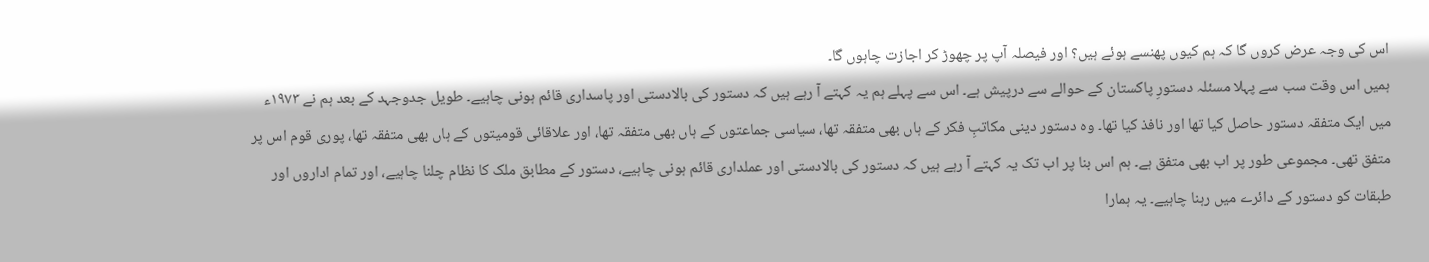اس کی وجہ عرض کروں گا کہ ہم کیوں پھنسے ہوئے ہیں؟ اور فیصلہ آپ پر چھوڑ کر اجازت چاہوں گا۔
ہمیں اس وقت سب سے پہلا مسئلہ دستورِ پاکستان کے حوالے سے درپیش ہے۔ اس سے پہلے ہم یہ کہتے آ رہے ہیں کہ دستور کی بالادستی اور پاسداری قائم ہونی چاہیے۔ طویل جدوجہد کے بعد ہم نے ۱۹۷۳ء میں ایک متفقہ دستور حاصل کیا تھا اور نافذ کیا تھا۔ وہ دستور دینی مکاتبِ فکر کے ہاں بھی متفقہ تھا، سیاسی جماعتوں کے ہاں بھی متفقہ تھا، اور علاقائی قومیتوں کے ہاں بھی متفقہ تھا، پوری قوم اس پر متفق تھی۔ مجموعی طور پر اب بھی متفق ہے۔ ہم اس بنا پر اب تک یہ کہتے آ رہے ہیں کہ دستور کی بالادستی اور عملداری قائم ہونی چاہیے، دستور کے مطابق ملک کا نظام چلنا چاہیے، اور تمام اداروں اور طبقات کو دستور کے دائرے میں رہنا چاہیے۔ یہ ہمارا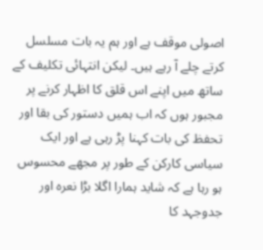اصولی موقف ہے اور ہم یہ بات مسلسل کرتے چلے آ رہے ہیں۔ لیکن انتہائی تکلیف کے ساتھ میں اپنے اس قلق کا اظہار کرنے پر مجبور ہوں کہ اب ہمیں دستور کی بقا اور تحفظ کی بات کہنا پڑ رہی ہے اور ایک سیاسی کارکن کے طور پر مجھے محسوس ہو رہا ہے کہ شاید ہمارا اگلا بڑا نعرہ اور جدوجہد کا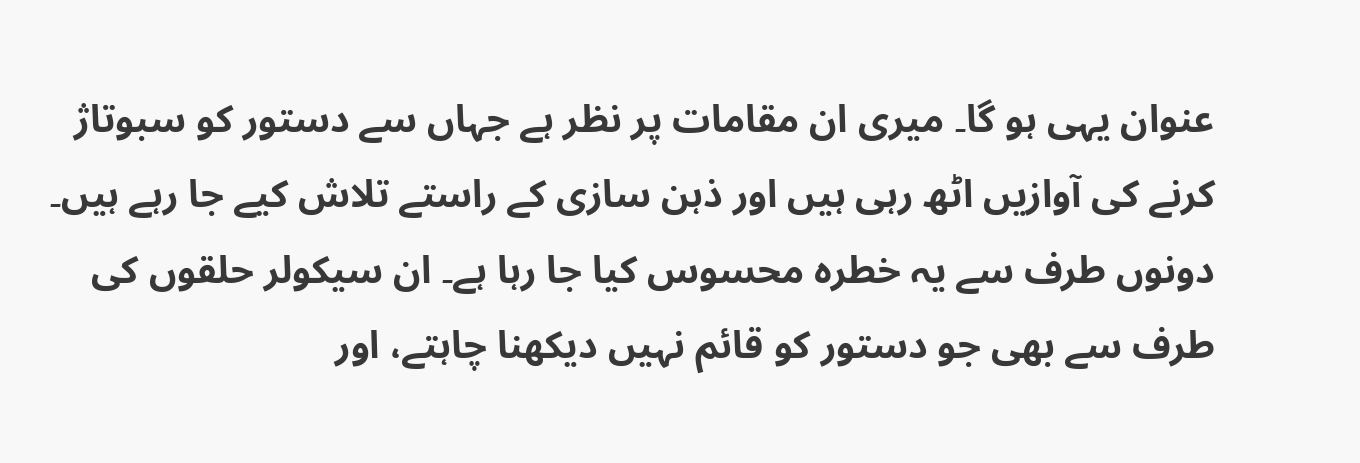عنوان یہی ہو گا۔ میری ان مقامات پر نظر ہے جہاں سے دستور کو سبوتاژ کرنے کی آوازیں اٹھ رہی ہیں اور ذہن سازی کے راستے تلاش کیے جا رہے ہیں۔ دونوں طرف سے یہ خطرہ محسوس کیا جا رہا ہے۔ ان سیکولر حلقوں کی طرف سے بھی جو دستور کو قائم نہیں دیکھنا چاہتے، اور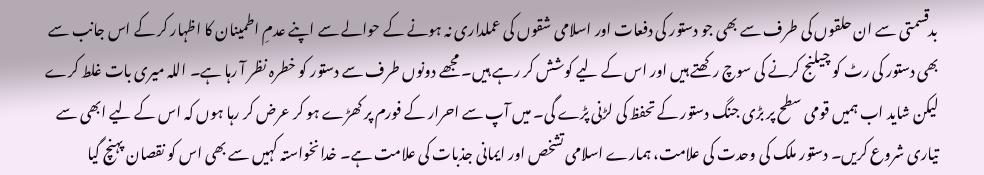بدقسمتی سے ان حلقوں کی طرف سے بھی جو دستور کی دفعات اور اسلامی شقوں کی عملداری نہ ہونے کے حوالے سے اپنے عدمِ اطمینان کا اظہار کر کے اس جانب سے بھی دستور کی رٹ کو چیلنج کرنے کی سوچ رکھتے ہیں اور اس کے لیے کوشش کر رہے ہیں۔ مجھے دونوں طرف سے دستور کو خطرہ نظر آ رہا ہے۔ اللہ میری بات غلط کرے لیکن شاید اب ہمیں قومی سطح پر بڑی جنگ دستور کے تحفظ کی لڑنی پڑے گی۔ میں آپ سے احرار کے فورم پر کھڑے ہو کر عرض کر رہا ہوں کہ اس کے لیے ابھی سے تیاری شروع کریں۔ دستور ملک کی وحدت کی علامت، ہمارے اسلامی تشخص اور ایمانی جذبات کی علامت ہے۔ خدانخواستہ کہیں سے بھی اس کو نقصان پہنچ گیا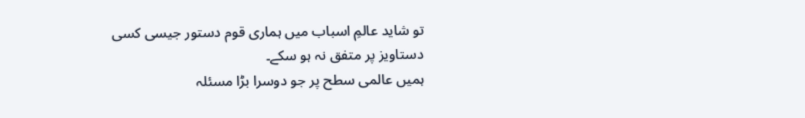تو شاید عالمِ اسباب میں ہماری قوم دستور جیسی کسی دستاویز پر متفق نہ ہو سکے۔
ہمیں عالمی سطح پر جو دوسرا بڑا مسئلہ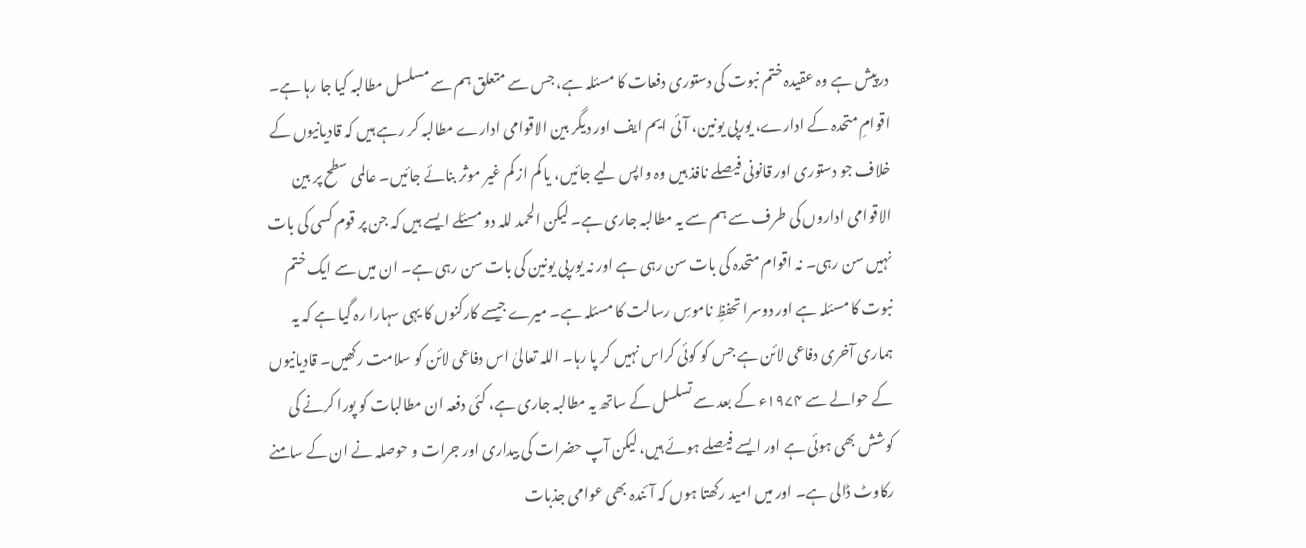درپیش ہے وہ عقیدہ ختم نبوت کی دستوری دفعات کا مسئلہ ہے، جس سے متعلق ہم سے مسلسل مطالبہ کیا جا رہا ہے۔ اقوامِ متحدہ کے ادارے، یورپی یونین، آئی ایم ایف اور دیگر بین الاقوامی ادارے مطالبہ کر رہے ہیں کہ قادیانیوں کے خلاف جو دستوری اور قانونی فیصلے نافذ ہیں وہ واپس لیے جائیں، یا کم از کم غیر موثر بنائے جائیں۔ عالمی سطح پر بین الاقوامی اداروں کی طرف سے ہم سے یہ مطالبہ جاری ہے۔ لیکن الحمد للہ دو مسئلے ایسے ہیں کہ جن پر قوم کسی کی بات نہیں سن رہی۔ نہ اقوام متحدہ کی بات سن رہی ہے اور نہ یورپی یونین کی بات سن رہی ہے۔ ان میں سے ایک ختم نبوت کا مسئلہ ہے اور دوسرا تحفظِ ناموسِ رسالت کا مسئلہ ہے۔ میرے جیسے کارکنوں کا یہی سہارا رہ گیا ہے کہ یہ ہماری آخری دفاعی لائن ہے جس کو کوئی کراس نہیں کر پا رہا۔ اللہ تعالیٰ اس دفاعی لائن کو سلامت رکھیں۔ قادیانیوں کے حوالے سے ۱۹۷۴ء کے بعد سے تسلسل کے ساتھ یہ مطالبہ جاری ہے، کئی دفعہ ان مطالبات کو پورا کرنے کی کوشش بھی ہوئی ہے اور ایسے فیصلے ہوئے ہیں، لیکن آپ حضرات کی بیداری اور جرات و حوصلہ نے ان کے سامنے رکاوٹ ڈالی ہے۔ اور میں امید رکھتا ہوں کہ آئندہ بھی عوامی جذبات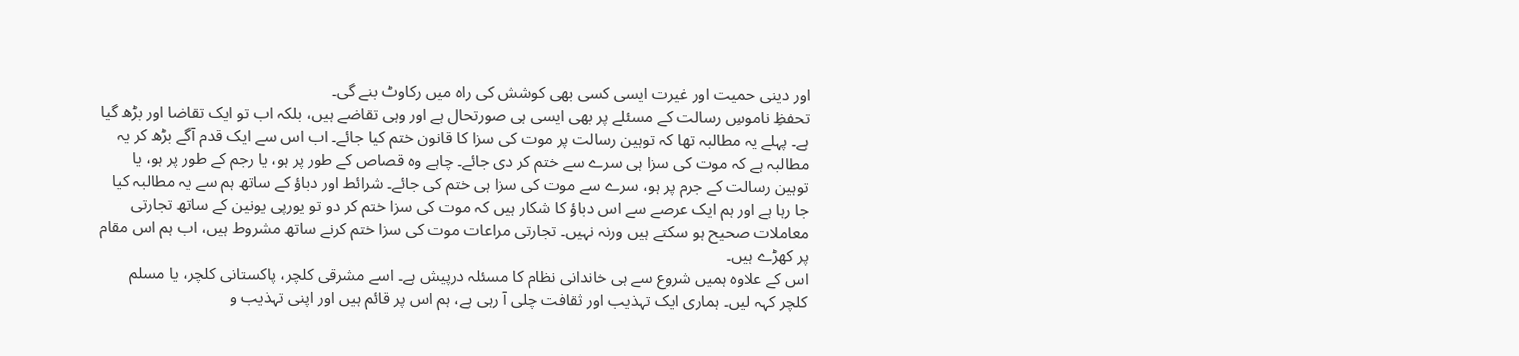اور دینی حمیت اور غیرت ایسی کسی بھی کوشش کی راہ میں رکاوٹ بنے گی۔
تحفظِ ناموسِ رسالت کے مسئلے پر بھی ایسی ہی صورتحال ہے اور وہی تقاضے ہیں، بلکہ اب تو ایک تقاضا اور بڑھ گیا ہے۔ پہلے یہ مطالبہ تھا کہ توہین رسالت پر موت کی سزا کا قانون ختم کیا جائے۔ اب اس سے ایک قدم آگے بڑھ کر یہ مطالبہ ہے کہ موت کی سزا ہی سرے سے ختم کر دی جائے۔ چاہے وہ قصاص کے طور پر ہو، یا رجم کے طور پر ہو، یا توہین رسالت کے جرم پر ہو، سرے سے موت کی سزا ہی ختم کی جائے۔ شرائط اور دباؤ کے ساتھ ہم سے یہ مطالبہ کیا جا رہا ہے اور ہم ایک عرصے سے اس دباؤ کا شکار ہیں کہ موت کی سزا ختم کر دو تو یورپی یونین کے ساتھ تجارتی معاملات صحیح ہو سکتے ہیں ورنہ نہیں۔ تجارتی مراعات موت کی سزا ختم کرنے ساتھ مشروط ہیں، اب ہم اس مقام پر کھڑے ہیں۔
اس کے علاوہ ہمیں شروع سے ہی خاندانی نظام کا مسئلہ درپیش ہے۔ اسے مشرقی کلچر، پاکستانی کلچر، یا مسلم کلچر کہہ لیں۔ ہماری ایک تہذیب اور ثقافت چلی آ رہی ہے، ہم اس پر قائم ہیں اور اپنی تہذیب و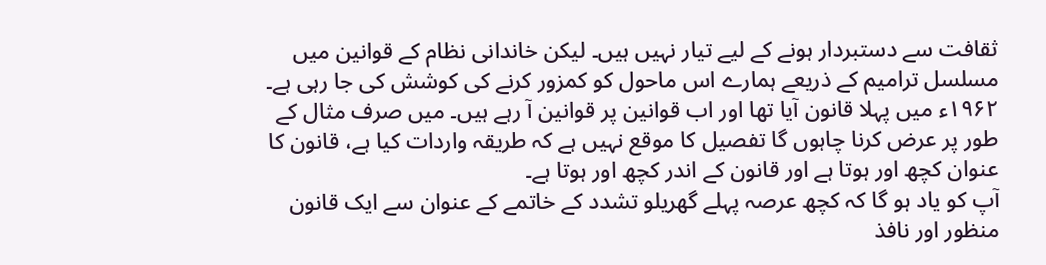ثقافت سے دستبردار ہونے کے لیے تیار نہیں ہیں۔ لیکن خاندانی نظام کے قوانین میں مسلسل ترامیم کے ذریعے ہمارے اس ماحول کو کمزور کرنے کی کوشش کی جا رہی ہے۔ ۱۹۶۲ء میں پہلا قانون آیا تھا اور اب قوانین پر قوانین آ رہے ہیں۔ میں صرف مثال کے طور پر عرض کرنا چاہوں گا تفصیل کا موقع نہیں ہے کہ طریقہ واردات کیا ہے، قانون کا عنوان کچھ اور ہوتا ہے اور قانون کے اندر کچھ اور ہوتا ہے۔
آپ کو یاد ہو گا کہ کچھ عرصہ پہلے گھریلو تشدد کے خاتمے کے عنوان سے ایک قانون منظور اور نافذ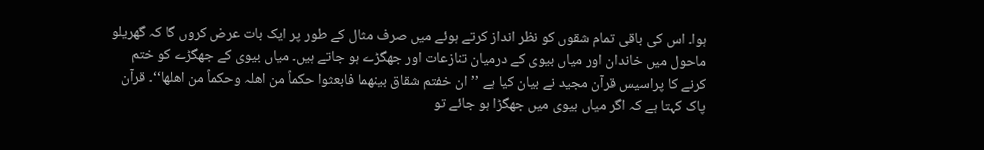ہوا۔ اس کی باقی تمام شقوں کو نظر انداز کرتے ہوئے میں صرف مثال کے طور پر ایک بات عرض کروں گا کہ گھریلو ماحول میں خاندان اور میاں بیوی کے درمیان تنازعات اور جھگڑے ہو جاتے ہیں۔ میاں بیوی کے جھگڑے کو ختم کرنے کا پراسیس قرآن مجید نے بیان کیا ہے ’’ان خفتم شقاق بینھما فابعثوا حکماً من اھلہ وحکماً من اھلھا‘‘۔ قرآن پاک کہتا ہے کہ اگر میاں بیوی میں جھگڑا ہو جائے تو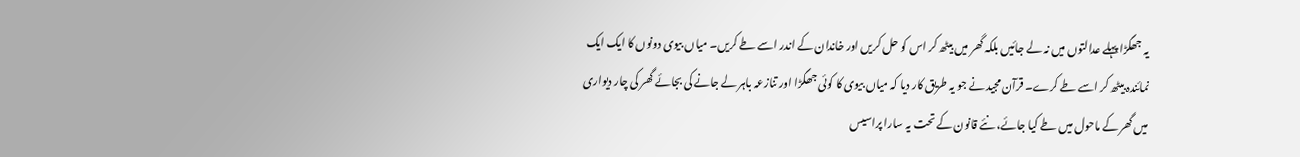یہ جھگڑا پہلے عدالتوں میں نہ لے جائیں بلکہ گھر میں بیٹھ کر اس کو حل کریں اور خاندان کے اندر اسے طے کریں۔ میاں بیوی دونوں کا ایک ایک نمائندہ بیٹھ کر اسے طے کرے۔ قرآن مجید نے جو یہ طریق کار دیا کہ میاں بیوی کا کوئی جھگڑا اور تنازعہ باہر لے جانے کی بجائے گھر کی چار دیواری میں گھر کے ماحول میں طے کیا جائے، نئے قانون کے تحت یہ سارا پراسیس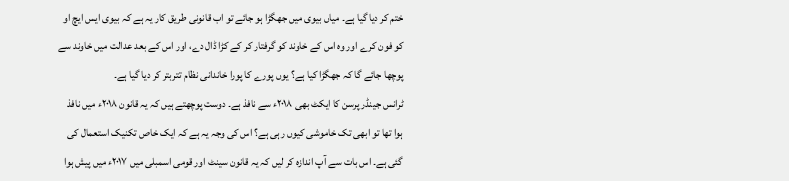ختم کر دیا گیا ہے۔ میاں بیوی میں جھگڑا ہو جائے تو اب قانونی طریق کار یہ ہے کہ بیوی ایس ایچ او کو فون کرے اور وہ اس کے خاوند کو گرفتار کر کے کڑا ڈال دے، اور اس کے بعد عدالت میں خاوند سے پوچھا جائے گا کہ جھگڑا کیا ہے؟ یوں پورے کا پورا خاندانی نظام تتربتر کر دیا گیا ہے۔
ٹرانس جینڈر پرسن کا ایکٹ بھی ۲۰۱۸ء سے نافذ ہے۔ دوست پوچھتے ہیں کہ یہ قانون ۲۰۱۸ء میں نافذ ہوا تھا تو ابھی تک خاموشی کیوں رہی ہے؟ اس کی وجہ یہ ہے کہ ایک خاص تکنیک استعمال کی گئی ہے۔ اس بات سے آپ اندازہ کر لیں کہ یہ قانون سینٹ اور قومی اسمبلی میں ۲۰۱۷ء میں پیش ہوا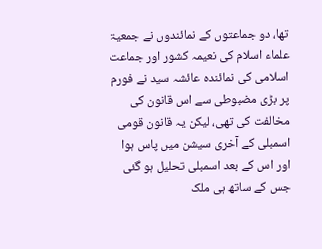تھا، دو جماعتوں کے نمائندوں نے جمعیۃ علماء اسلام کی نعیمہ کشور اور جماعت اسلامی کی نمائندہ عائشہ سید نے فورم پر بڑی مضبوطی سے اس قانون کی مخالفت کی تھی، لیکن یہ قانون قومی اسمبلی کے آخری سیشن میں پاس ہوا اور اس کے بعد اسمبلی تحلیل ہو گئی جس کے ساتھ ہی ملک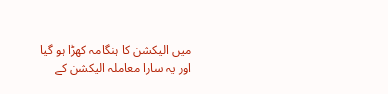میں الیکشن کا ہنگامہ کھڑا ہو گیا اور یہ سارا معاملہ الیکشن کے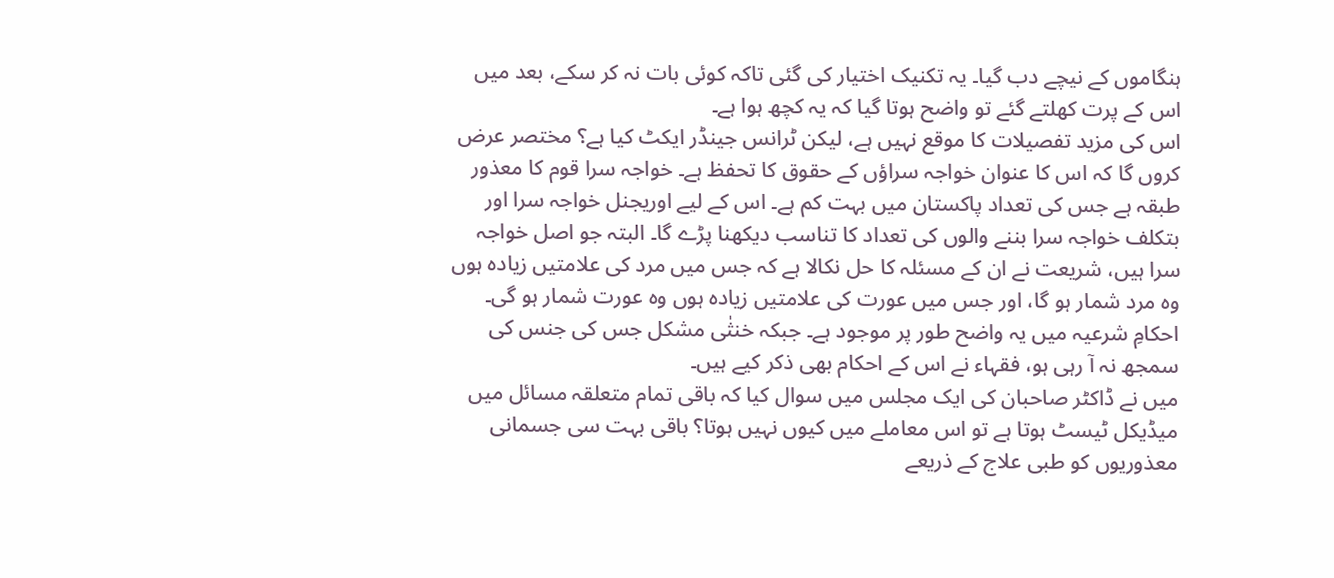ہنگاموں کے نیچے دب گیا۔ یہ تکنیک اختیار کی گئی تاکہ کوئی بات نہ کر سکے، بعد میں اس کے پرت کھلتے گئے تو واضح ہوتا گیا کہ یہ کچھ ہوا ہے۔
اس کی مزید تفصیلات کا موقع نہیں ہے، لیکن ٹرانس جینڈر ایکٹ کیا ہے؟ مختصر عرض کروں گا کہ اس کا عنوان خواجہ سراؤں کے حقوق کا تحفظ ہے۔ خواجہ سرا قوم کا معذور طبقہ ہے جس کی تعداد پاکستان میں بہت کم ہے۔ اس کے لیے اوریجنل خواجہ سرا اور بتکلف خواجہ سرا بننے والوں کی تعداد کا تناسب دیکھنا پڑے گا۔ البتہ جو اصل خواجہ سرا ہیں، شریعت نے ان کے مسئلہ کا حل نکالا ہے کہ جس میں مرد کی علامتیں زیادہ ہوں وہ مرد شمار ہو گا، اور جس میں عورت کی علامتیں زیادہ ہوں وہ عورت شمار ہو گی۔ احکامِ شرعیہ میں یہ واضح طور پر موجود ہے۔ جبکہ خنثٰی مشکل جس کی جنس کی سمجھ نہ آ رہی ہو، فقہاء نے اس کے احکام بھی ذکر کیے ہیں۔
میں نے ڈاکٹر صاحبان کی ایک مجلس میں سوال کیا کہ باقی تمام متعلقہ مسائل میں میڈیکل ٹیسٹ ہوتا ہے تو اس معاملے میں کیوں نہیں ہوتا؟ باقی بہت سی جسمانی معذوریوں کو طبی علاج کے ذریعے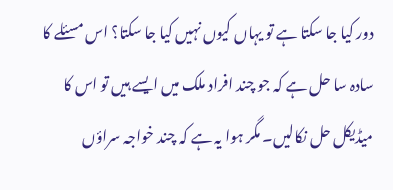دور کیا جا سکتا ہے تو یہاں کیوں نہیں کیا جا سکتا؟ اس مسئلے کا سادہ سا حل ہے کہ جو چند افراد ملک میں ایسے ہیں تو اس کا میڈیکل حل نکالیں۔ مگر ہوا یہ ہے کہ چند خواجہ سراؤں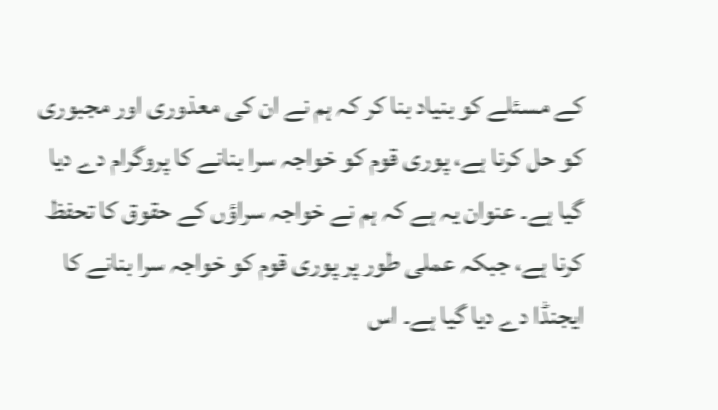کے مسئلے کو بنیاد بنا کر کہ ہم نے ان کی معذوری اور مجبوری کو حل کرنا ہے، پوری قوم کو خواجہ سرا بنانے کا پروگرام دے دیا گیا ہے۔ عنوان یہ ہے کہ ہم نے خواجہ سراؤں کے حقوق کا تحفظ کرنا ہے، جبکہ عملی طور پر پوری قوم کو خواجہ سرا بنانے کا ایجنڈا دے دیا گیا ہے۔ اس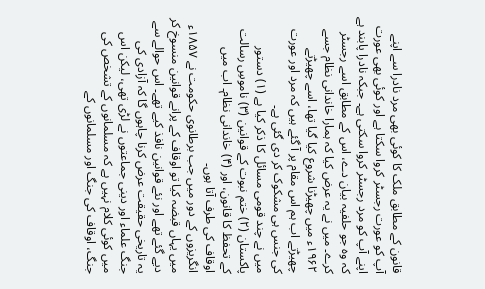قانون کے مطابق ملک کا کوئی بھی مرد نادرا سے اپنے آپ کو عورت رجسٹر کروا سکتا ہے اور کوئی بھی عورت اپنے آپ کو مرد رجسٹر کروا سکتی ہے۔ جبکہ نادرا پابند ہے کہ وہ جو حلفیہ بیان دے، اس کے مطابق اسے رجسٹر کرے۔ میں نے یہ عرض کیا کہ ہمارا خاندانی نظام جسے ۱۹۶۲ء میں چھیڑنا شروع کیا گیا تھا، اسے چھیڑتے چھیڑتے اب ہم اس مقام پر آ گئے ہیں کہ مرد اور عورت کی جنس ہی مشکوک کر دی گئی ہے۔
میں نے چند قومی مسائل کا ذکر کیا ہے (۱) دستور پاکستان (۲) ختم نبوت کے قوانین (۳) ناموسِ رسالت کے تحفظ کا قانون، اور (۴) خاندانی نظام۔ اب میں اوقاف کی طرف آتا ہوں۔
انگریزوں کے دور میں جب برطانوی حکومت نے ۱۸۵۷ء میں یہاں قبضہ کیا تو اوقاف کے پرانے قوانین منسوخ کر دیے گئے تھے اور نئے قوانین نافذ کیے تھے۔ اس حوالے سے یہ تاریخی حقیقت عرض کرنا چاہوں گا کہ آزادی کی جنگ علماء اور دینی جماعتوں نے لڑی تھی، لیکن اس میں کوئی کلام نہیں ہے کہ مسلمانوں کے تشخص کی جنگ، اوقاف کی جنگ اور مسلمانوں کے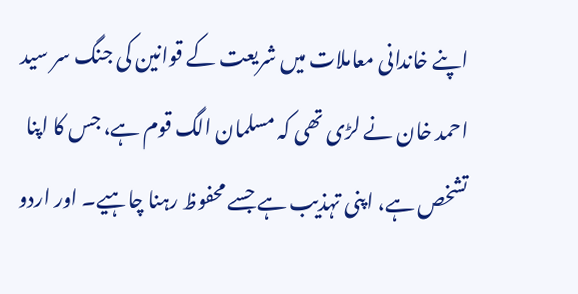اپنے خاندانی معاملات میں شریعت کے قوانین کی جنگ سر سید احمد خان نے لڑی تھی کہ مسلمان الگ قوم ہے، جس کا اپنا تشخص ہے، اپنی تہذیب ہے جسے محفوظ رہنا چاہیے۔ اور اردو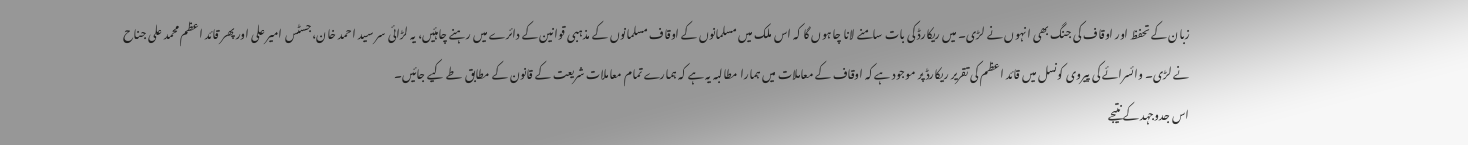زبان کے تحفظ اور اوقاف کی جنگ بھی انہوں نے لڑی۔ میں ریکارڈ کی بات سامنے لانا چاہوں گا کہ اس ملک میں مسلمانوں کے اوقاف مسلمانوں کے مذہبی قوانین کے دائرے میں رہنے چاہئیں، یہ لڑائی سر سید احمد خان، جسٹس امیر علی اور پھر قائد اعظم محمد علی جناح نے لڑی۔ وائسرائے کی پیروی کونسل میں قائد اعظم کی تقریر ریکارڈ پر موجود ہے کہ اوقاف کے معاملات میں ہمارا مطالبہ یہ ہے کہ ہمارے تمام معاملات شریعت کے قانون کے مطابق طے کیے جائیں۔
اس جدوجہد کے نتیجے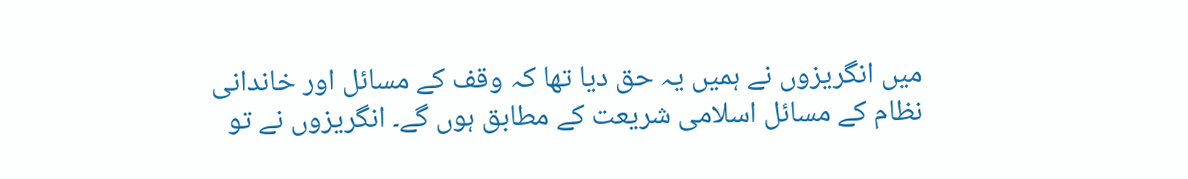میں انگریزوں نے ہمیں یہ حق دیا تھا کہ وقف کے مسائل اور خاندانی نظام کے مسائل اسلامی شریعت کے مطابق ہوں گے۔ انگریزوں نے تو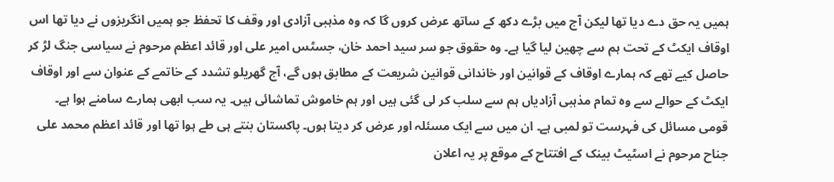ہمیں یہ حق دے دیا تھا لیکن آج میں بڑے دکھ کے ساتھ عرض کروں گا کہ وہ مذہبی آزادی اور وقف کا تحفظ جو ہمیں انگریزوں نے دیا تھا اس اوقاف ایکٹ کے تحت ہم سے چھین لیا گیا ہے۔ وہ حقوق جو سر سید احمد خان، جسٹس امیر علی اور قائد اعظم مرحوم نے سیاسی جنگ لڑ کر حاصل کیے تھے کہ ہمارے اوقاف کے قوانین اور خاندانی قوانین شریعت کے مطابق ہوں گے، آج گھریلو تشدد کے خاتمے کے عنوان سے اور اوقاف ایکٹ کے حوالے سے وہ تمام مذہبی آزادیاں ہم سے سلب کر لی گئی ہیں اور ہم خاموش تماشائی ہیں۔ یہ سب ابھی ہمارے سامنے ہوا ہے۔
قومی مسائل کی فہرست تو لمبی ہے۔ ان میں سے ایک مسئلہ اور عرض کر دیتا ہوں۔ پاکستان بنتے ہی طے ہوا تھا اور قائد اعظم محمد علی جناح مرحوم نے اسٹیٹ بینک کے افتتاح کے موقع پر یہ اعلان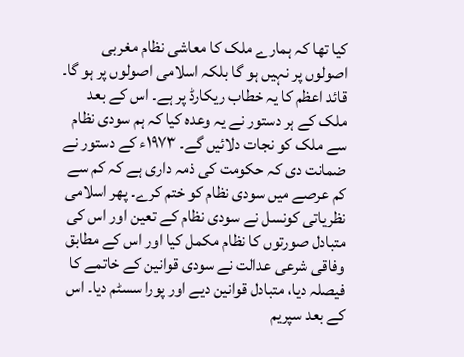کیا تھا کہ ہمارے ملک کا معاشی نظام مغربی اصولوں پر نہیں ہو گا بلکہ اسلامی اصولوں پر ہو گا۔ قائد اعظم کا یہ خطاب ریکارڈ پر ہے۔ اس کے بعد ملک کے ہر دستور نے یہ وعدہ کیا کہ ہم سودی نظام سے ملک کو نجات دلائیں گے۔ ۱۹۷۳ء کے دستور نے ضمانت دی کہ حکومت کی ذمہ داری ہے کہ کم سے کم عرصے میں سودی نظام کو ختم کرے۔ پھر اسلامی نظریاتی کونسل نے سودی نظام کے تعین اور اس کی متبادل صورتوں کا نظام مکمل کیا اور اس کے مطابق وفاقی شرعی عدالت نے سودی قوانین کے خاتمے کا فیصلہ دیا، متبادل قوانین دیے اور پورا سسٹم دیا۔ اس کے بعد سپریم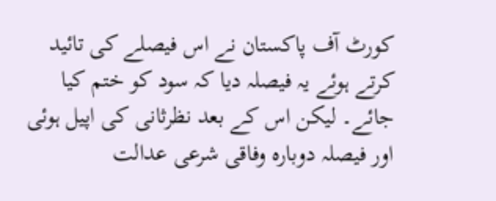کورٹ آف پاکستان نے اس فیصلے کی تائید کرتے ہوئے یہ فیصلہ دیا کہ سود کو ختم کیا جائے۔ لیکن اس کے بعد نظرثانی کی اپیل ہوئی اور فیصلہ دوبارہ وفاقی شرعی عدالت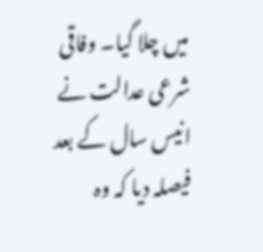میں چلا گیا۔ وفاقی شرعی عدالت نے انیس سال کے بعد فیصلہ دیا کہ وہ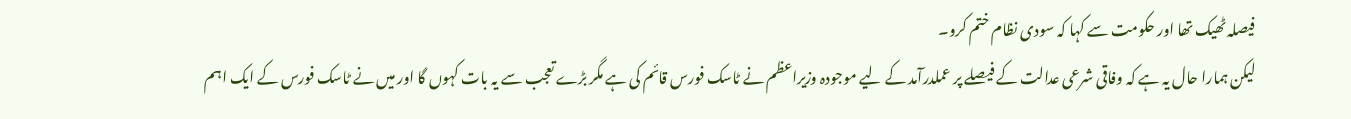فیصلہ ٹھیک تھا اور حکومت سے کہا کہ سودی نظام ختم کرو۔
لیکن ہمارا حال یہ ہے کہ وفاقی شرعی عدالت کے فیصلے پر عملدرآمد کے لیے موجودہ وزیراعظم نے ٹاسک فورس قائم کی ہے مگر بڑے تعجب سے یہ بات کہوں گا اور میں نے ٹاسک فورس کے ایک اہم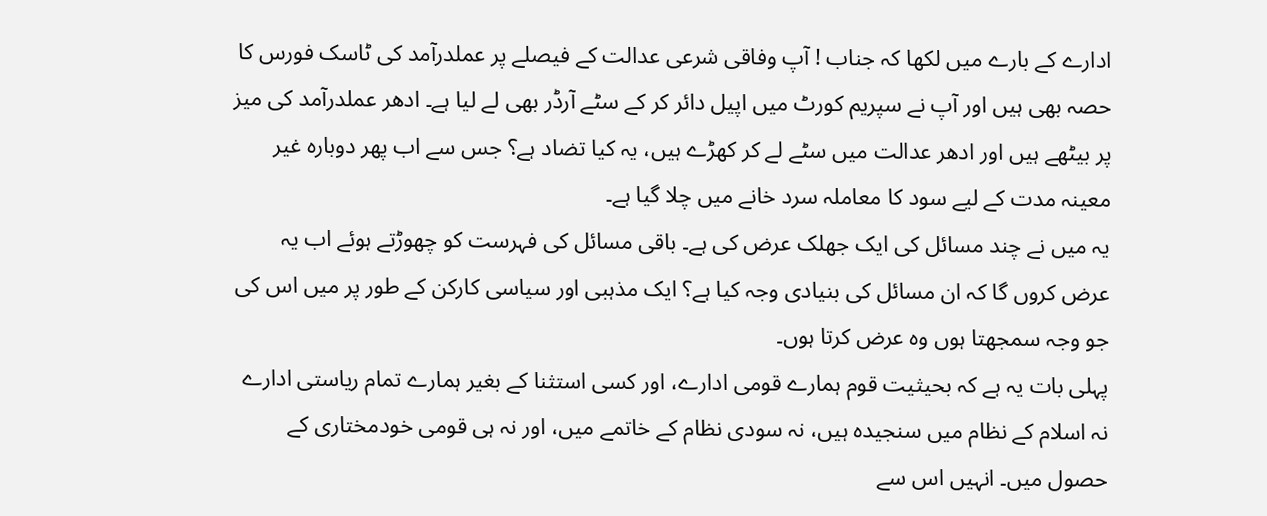ادارے کے بارے میں لکھا کہ جناب ! آپ وفاقی شرعی عدالت کے فیصلے پر عملدرآمد کی ٹاسک فورس کا حصہ بھی ہیں اور آپ نے سپریم کورٹ میں اپیل دائر کر کے سٹے آرڈر بھی لے لیا ہے۔ ادھر عملدرآمد کی میز پر بیٹھے ہیں اور ادھر عدالت میں سٹے لے کر کھڑے ہیں، یہ کیا تضاد ہے؟ جس سے اب پھر دوبارہ غیر معینہ مدت کے لیے سود کا معاملہ سرد خانے میں چلا گیا ہے۔
یہ میں نے چند مسائل کی ایک جھلک عرض کی ہے۔ باقی مسائل کی فہرست کو چھوڑتے ہوئے اب یہ عرض کروں گا کہ ان مسائل کی بنیادی وجہ کیا ہے؟ ایک مذہبی اور سیاسی کارکن کے طور پر میں اس کی جو وجہ سمجھتا ہوں وہ عرض کرتا ہوں۔
پہلی بات یہ ہے کہ بحیثیت قوم ہمارے قومی ادارے، اور کسی استثنا کے بغیر ہمارے تمام ریاستی ادارے نہ اسلام کے نظام میں سنجیدہ ہیں، نہ سودی نظام کے خاتمے میں، اور نہ ہی قومی خودمختاری کے حصول میں۔ انہیں اس سے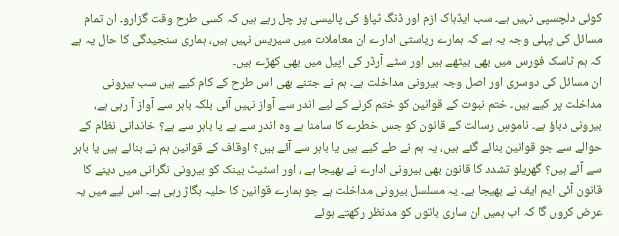کوئی دلچسپی نہیں ہے۔ سب ایڈہاک ازم اور ڈنگ ٹپاؤ کی پالیسی پر چل رہے ہیں کہ کسی طرح وقت گزارو۔ ان تمام مسائل کی پہلی وجہ یہ ہے کہ ہمارے ریاستی ادارے ان معاملات میں سیریس نہیں ہیں، ہماری سنجیدگی کا حال یہ ہے کہ ہم ٹاسک فورس میں بھی بیٹھے ہیں اور سٹے آرڈر کی اپیل میں بھی کھڑے ہیں۔
ان مسائل کی دوسری اور اصل وجہ بیرونی مداخلت ہے۔ ہم نے جتنے بھی اس طرح کے کام کیے ہیں سب بیرونی مداخلت پر کیے ہیں۔ ختم نبوت کے قوانین کو ختم کرنے کے لیے اندر سے آواز نہیں آئی بلکہ باہر سے آواز آ رہی ہے، بیرونی دباؤ ہے۔ ناموسِ رسالت کے قانون کو جس خطرے کا سامنا ہے وہ اندر سے ہے یا باہر سے ہے؟ خاندانی نظام کے حوالے سے جو قوانین بنائے گئے ہیں، یہ ہم نے طے کیے ہیں یا باہر سے آئے ہیں؟ اوقاف کے قوانین ہم نے بنائے ہیں یا باہر سے آئے ہیں؟ گھریلو تشدد کا قانون بھی بیرونی ادارے نے بھیجا ہے ، اور اسٹیٹ بینک کو بیرونی نگرانی میں دینے کا قانون آئی ایم ایف نے بھیجا ہے۔ یہ مسلسل بیرونی مداخلت ہے جو ہمارے قوانین کا حلیہ بگاڑ رہی ہے۔ اس لیے میں یہ عرض کروں گا کہ اب ہمیں ان ساری باتوں کو مدنظر رکھتے ہوئے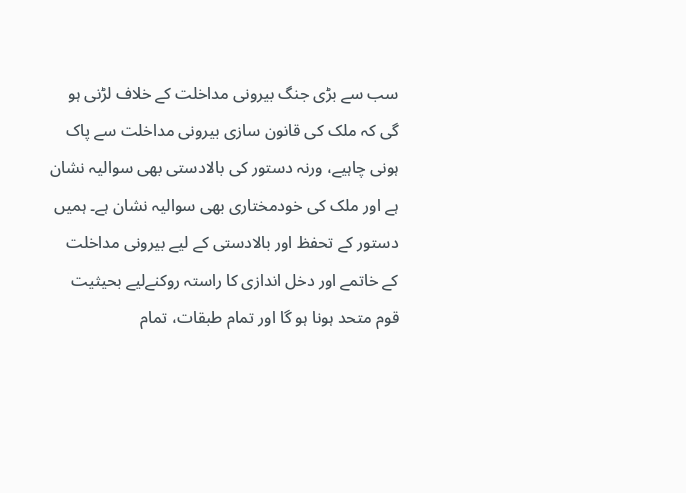سب سے بڑی جنگ بیرونی مداخلت کے خلاف لڑنی ہو گی کہ ملک کی قانون سازی بیرونی مداخلت سے پاک ہونی چاہیے، ورنہ دستور کی بالادستی بھی سوالیہ نشان ہے اور ملک کی خودمختاری بھی سوالیہ نشان ہے۔ ہمیں دستور کے تحفظ اور بالادستی کے لیے بیرونی مداخلت کے خاتمے اور دخل اندازی کا راستہ روکنےلیے بحیثیت قوم متحد ہونا ہو گا اور تمام طبقات، تمام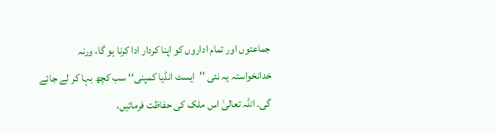جماعتوں اور تمام اداروں کو اپنا کردار ادا کرنا ہو گا، ورنہ خدانخواستہ یہ نئی ’’ایسٹ انڈیا کمپنی‘‘ سب کچھ بہا کر لے جائے گی۔ اللہ تعالیٰ اس ملک کی حفاظت فرمائیں،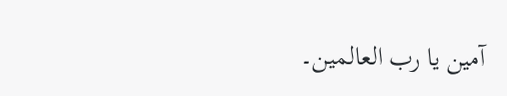آمین یا رب العالمین۔